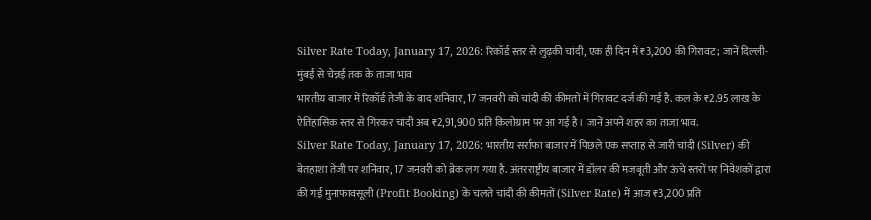Silver Rate Today, January 17, 2026: रिकॉर्ड स्तर से लुढ़की चांदी, एक ही दिन में ₹3,200 की गिरावट; जानें दिल्ली-मुंबई से चेन्नई तक के ताजा भाव
भारतीय बाजार में रिकॉर्ड तेजी के बाद शनिवार, 17 जनवरी को चांदी की कीमतों में गिरावट दर्ज की गई है. कल के ₹2.95 लाख के ऐतिहासिक स्तर से गिरकर चांदी अब ₹2,91,900 प्रति किलोग्राम पर आ गई है। जानें अपने शहर का ताजा भाव.
Silver Rate Today, January 17, 2026: भारतीय सर्राफा बाजार में पिछले एक सप्ताह से जारी चांदी (Silver) की बेतहाशा तेजी पर शनिवार, 17 जनवरी को ब्रेक लग गया है. अंतरराष्ट्रीय बाजार में डॉलर की मजबूती और ऊंचे स्तरों पर निवेशकों द्वारा की गई मुनाफावसूली (Profit Booking) के चलते चांदी की कीमतों (Silver Rate) में आज ₹3,200 प्रति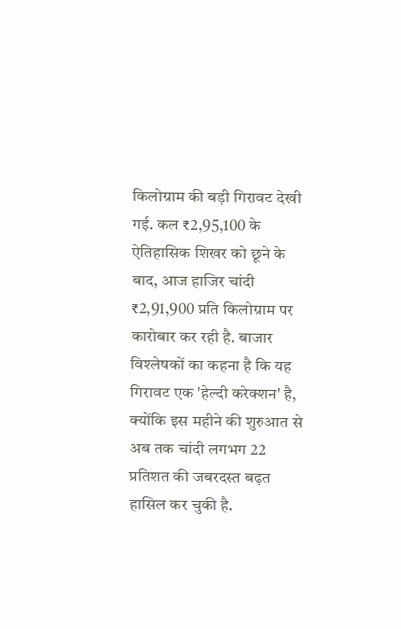किलोग्राम की बड़ी गिरावट देखी गई. कल ₹2,95,100 के ऐतिहासिक शिखर को छूने के बाद, आज हाजिर चांदी ₹2,91,900 प्रति किलोग्राम पर कारोबार कर रही है. बाजार विश्लेषकों का कहना है कि यह गिरावट एक 'हेल्दी करेक्शन' है, क्योंकि इस महीने की शुरुआत से अब तक चांदी लगभग 22 प्रतिशत की जबरदस्त बढ़त हासिल कर चुकी है.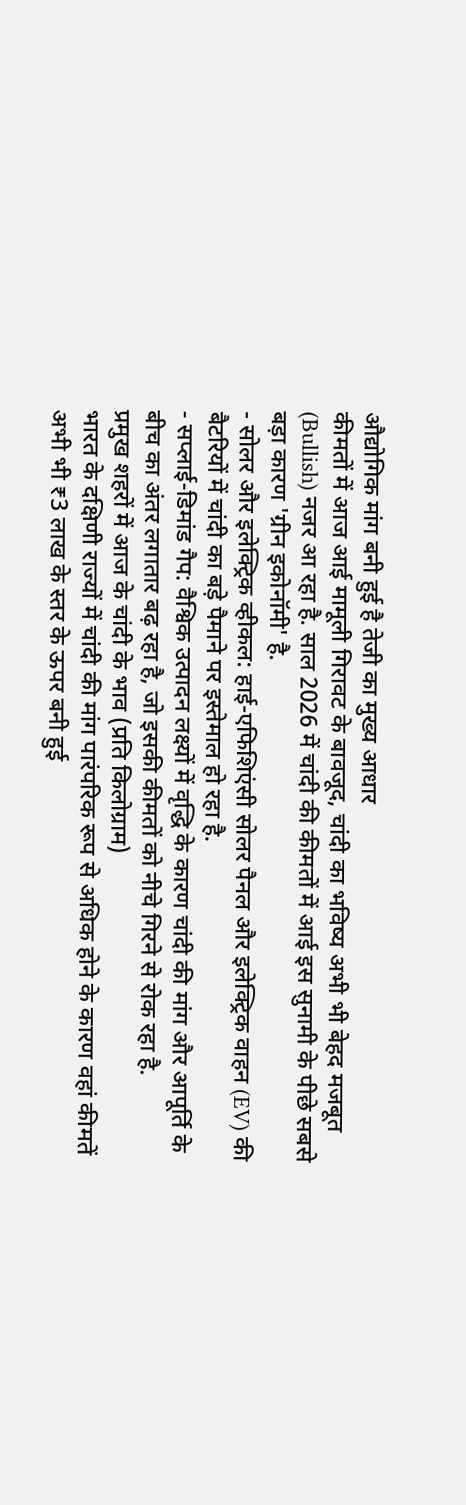औद्योगिक मांग बनी हुई है तेजी का मुख्य आधार
कीमतों में आज आई मामूली गिरावट के बावजूद, चांदी का भविष्य अभी भी बेहद मजबूत (Bullish) नजर आ रहा है. साल 2026 में चांदी की कीमतों में आई इस सुनामी के पीछे सबसे बड़ा कारण 'ग्रीन इकोनॉमी' है.
- सोलर और इलेक्ट्रिक व्हीकल: हाई-एफिशिएंसी सोलर पैनल और इलेक्ट्रिक वाहन (EV) की बैटरियों में चांदी का बड़े पैमाने पर इस्तेमाल हो रहा है.
- सप्लाई-डिमांड गैप: वैश्विक उत्पादन लक्ष्यों में वृद्धि के कारण चांदी की मांग और आपूर्ति के बीच का अंतर लगातार बढ़ रहा है, जो इसकी कीमतों को नीचे गिरने से रोक रहा है.
प्रमुख शहरों में आज के चांदी के भाव (प्रति किलोग्राम)
भारत के दक्षिणी राज्यों में चांदी की मांग पारंपरिक रूप से अधिक होने के कारण वहां कीमतें अभी भी ₹3 लाख के स्तर के ऊपर बनी हुई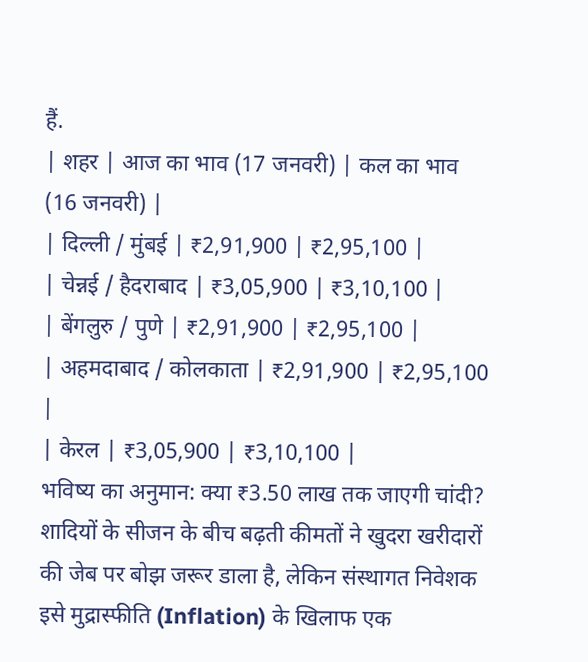हैं.
| शहर | आज का भाव (17 जनवरी) | कल का भाव (16 जनवरी) |
| दिल्ली / मुंबई | ₹2,91,900 | ₹2,95,100 |
| चेन्नई / हैदराबाद | ₹3,05,900 | ₹3,10,100 |
| बेंगलुरु / पुणे | ₹2,91,900 | ₹2,95,100 |
| अहमदाबाद / कोलकाता | ₹2,91,900 | ₹2,95,100 |
| केरल | ₹3,05,900 | ₹3,10,100 |
भविष्य का अनुमान: क्या ₹3.50 लाख तक जाएगी चांदी?
शादियों के सीजन के बीच बढ़ती कीमतों ने खुदरा खरीदारों की जेब पर बोझ जरूर डाला है, लेकिन संस्थागत निवेशक इसे मुद्रास्फीति (Inflation) के खिलाफ एक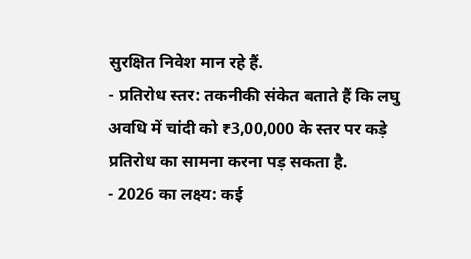सुरक्षित निवेश मान रहे हैं.
- प्रतिरोध स्तर: तकनीकी संकेत बताते हैं कि लघु अवधि में चांदी को ₹3,00,000 के स्तर पर कड़े प्रतिरोध का सामना करना पड़ सकता है.
- 2026 का लक्ष्य: कई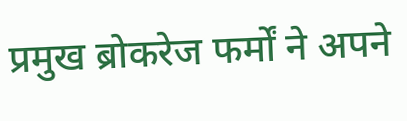प्रमुख ब्रोकरेज फर्मों ने अपने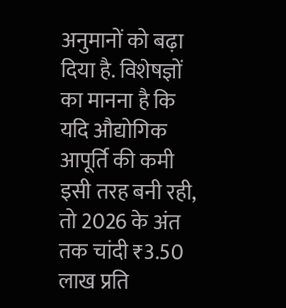अनुमानों को बढ़ा दिया है. विशेषज्ञों का मानना है कि यदि औद्योगिक आपूर्ति की कमी इसी तरह बनी रही, तो 2026 के अंत तक चांदी ₹3.50 लाख प्रति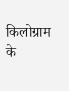किलोग्राम के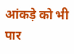आंकड़े को भी पार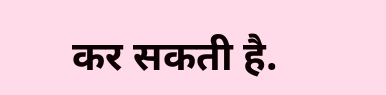कर सकती है.